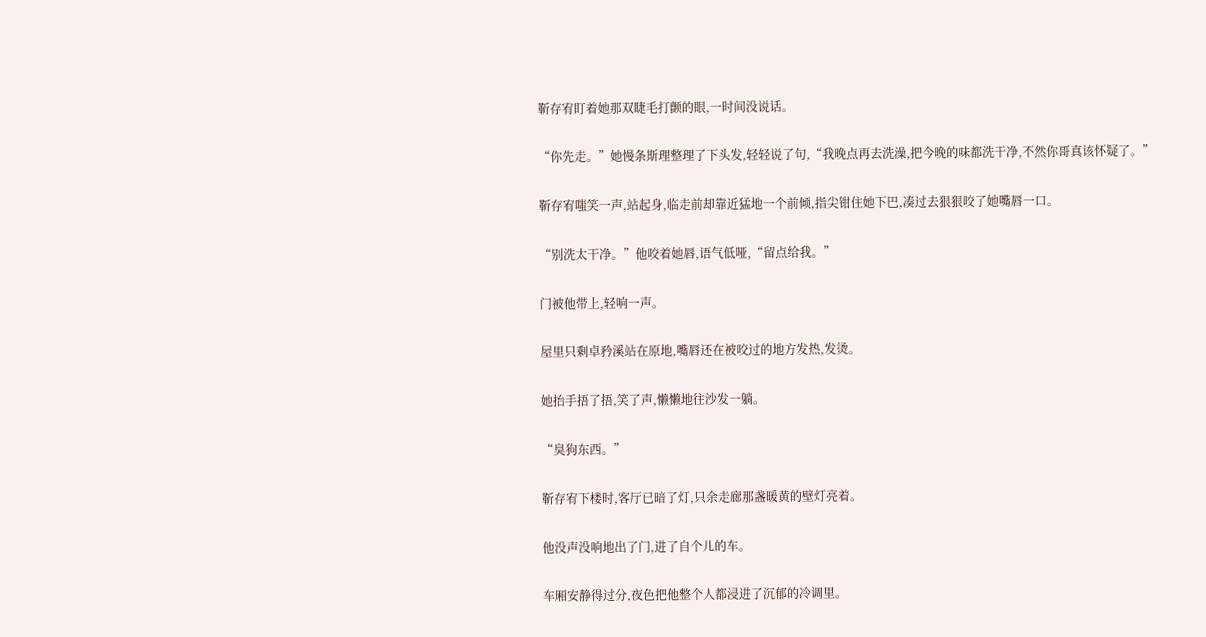靳存宥盯着她那双睫毛打颤的眼,一时间没说话。

“你先走。”她慢条斯理整理了下头发,轻轻说了句,“我晚点再去洗澡,把今晚的味都洗干净,不然你哥真该怀疑了。”

靳存宥嗤笑一声,站起身,临走前却靠近猛地一个前倾,指尖钳住她下巴,凑过去狠狠咬了她嘴唇一口。

“别洗太干净。”他咬着她唇,语气低哑,“留点给我。”

门被他带上,轻响一声。

屋里只剩卓矜溪站在原地,嘴唇还在被咬过的地方发热,发烫。

她抬手捂了捂,笑了声,懒懒地往沙发一躺。

“臭狗东西。”

靳存宥下楼时,客厅已暗了灯,只余走廊那盏暖黄的壁灯亮着。

他没声没响地出了门,进了自个儿的车。

车厢安静得过分,夜色把他整个人都浸进了沉郁的冷调里。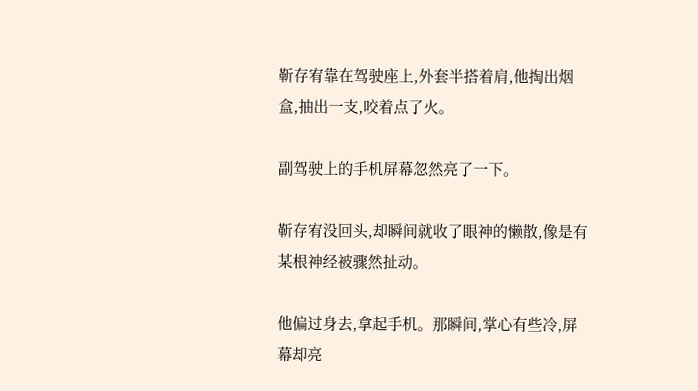靳存宥靠在驾驶座上,外套半搭着肩,他掏出烟盒,抽出一支,咬着点了火。

副驾驶上的手机屏幕忽然亮了一下。

靳存宥没回头,却瞬间就收了眼神的懒散,像是有某根神经被骤然扯动。

他偏过身去,拿起手机。那瞬间,掌心有些冷,屏幕却亮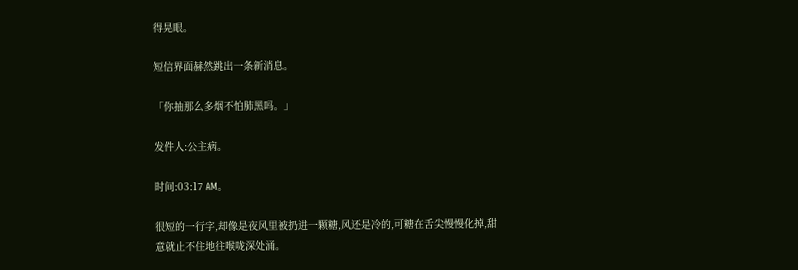得晃眼。

短信界面赫然跳出一条新消息。

「你抽那么多烟不怕肺黑吗。」

发件人:公主病。

时间:03:17 AM。

很短的一行字,却像是夜风里被扔进一颗糖,风还是冷的,可糖在舌尖慢慢化掉,甜意就止不住地往喉咙深处涌。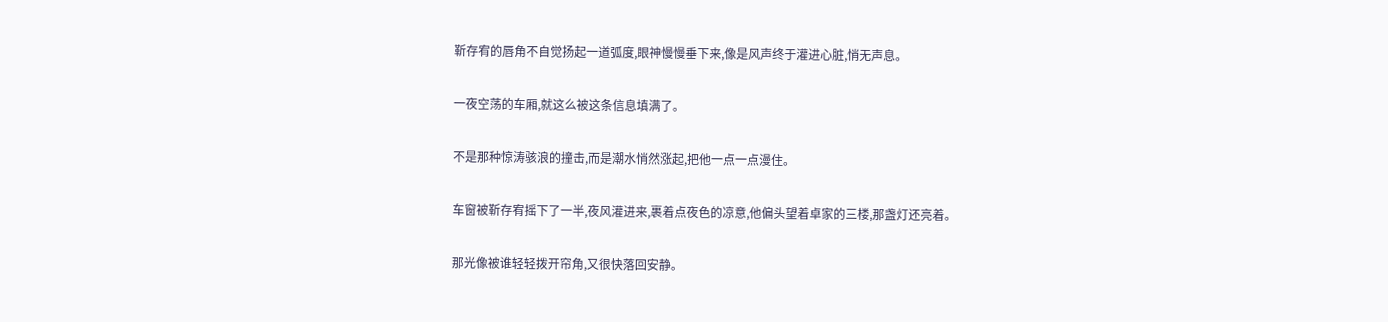靳存宥的唇角不自觉扬起一道弧度,眼神慢慢垂下来,像是风声终于灌进心脏,悄无声息。

一夜空荡的车厢,就这么被这条信息填满了。

不是那种惊涛骇浪的撞击,而是潮水悄然涨起,把他一点一点漫住。

车窗被靳存宥摇下了一半,夜风灌进来,裹着点夜色的凉意,他偏头望着卓家的三楼,那盏灯还亮着。

那光像被谁轻轻拨开帘角,又很快落回安静。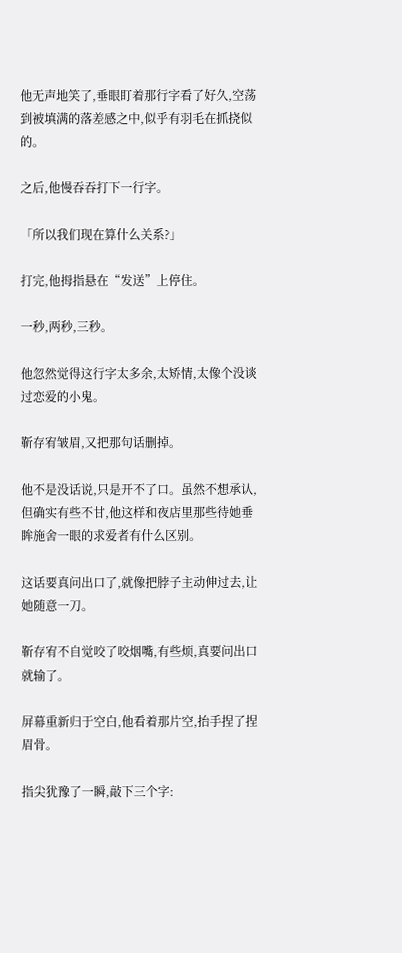他无声地笑了,垂眼盯着那行字看了好久,空荡到被填满的落差感之中,似乎有羽毛在抓挠似的。

之后,他慢吞吞打下一行字。

「所以我们现在算什么关系?」

打完,他拇指悬在“发送”上停住。

一秒,两秒,三秒。

他忽然觉得这行字太多余,太矫情,太像个没谈过恋爱的小鬼。

靳存宥皱眉,又把那句话删掉。

他不是没话说,只是开不了口。虽然不想承认,但确实有些不甘,他这样和夜店里那些待她垂眸施舍一眼的求爱者有什么区别。

这话要真问出口了,就像把脖子主动伸过去,让她随意一刀。

靳存宥不自觉咬了咬烟嘴,有些烦,真要问出口就输了。

屏幕重新归于空白,他看着那片空,抬手捏了捏眉骨。

指尖犹豫了一瞬,敲下三个字: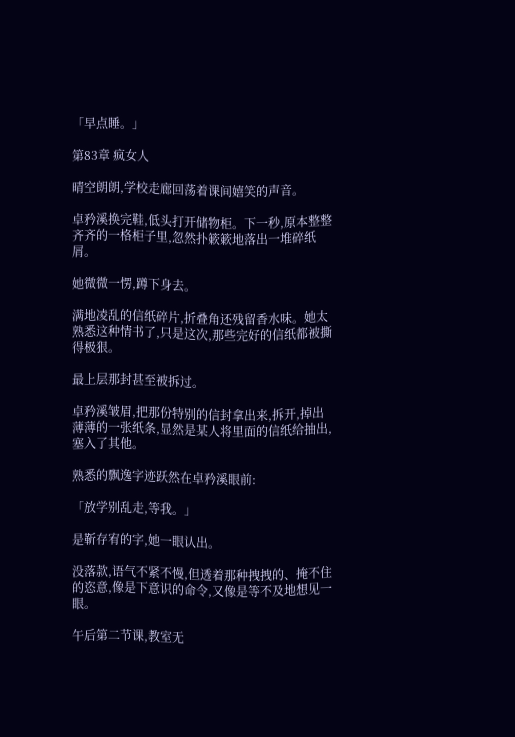「早点睡。」

第83章 疯女人

晴空朗朗,学校走廊回荡着课间嬉笑的声音。

卓矜溪换完鞋,低头打开储物柜。下一秒,原本整整齐齐的一格柜子里,忽然扑簌簌地落出一堆碎纸屑。

她微微一愣,蹲下身去。

满地凌乱的信纸碎片,折叠角还残留香水味。她太熟悉这种情书了,只是这次,那些完好的信纸都被撕得极狠。

最上层那封甚至被拆过。

卓矜溪皱眉,把那份特别的信封拿出来,拆开,掉出薄薄的一张纸条,显然是某人将里面的信纸给抽出,塞入了其他。

熟悉的飘逸字迹跃然在卓矜溪眼前:

「放学别乱走,等我。」

是靳存宥的字,她一眼认出。

没落款,语气不紧不慢,但透着那种拽拽的、掩不住的恣意,像是下意识的命令,又像是等不及地想见一眼。

午后第二节课,教室无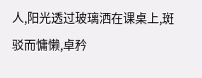人,阳光透过玻璃洒在课桌上,斑驳而慵懒,卓矜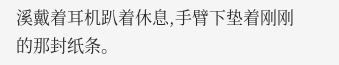溪戴着耳机趴着休息,手臂下垫着刚刚的那封纸条。